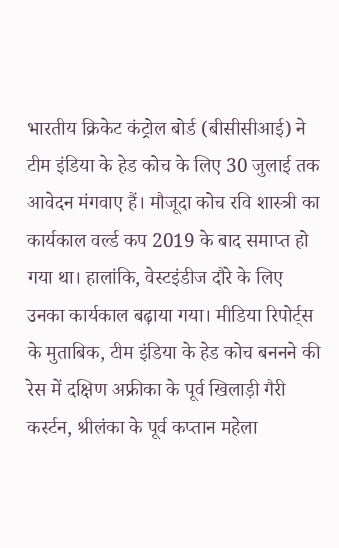भारतीय क्रिकेट कंट्रोल बोर्ड (बीसीसीआई) ने टीम इंडिया के हेड कोच के लिए 30 जुलाई तक आवेदन मंगवाए हैं। मौजूदा कोच रवि शास्त्री का कार्यकाल वर्ल्ड कप 2019 के बाद समाप्त हो गया था। हालांकि, वेस्टइंडीज दौरे के लिए उनका कार्यकाल बढ़ाया गया। मीडिया रिपोर्ट्स के मुताबिक, टीम इंडिया के हेड कोच बननने की रेस में दक्षिण अफ्रीका के पूर्व खिलाड़ी गैरी कर्स्टन, श्रीलंका के पूर्व कप्तान महेला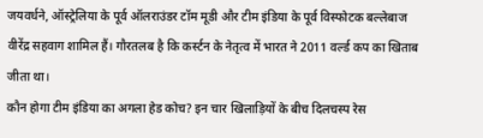जयवर्धने, ऑस्ट्रेलिया के पूर्व ऑलराउंडर टॉम मूडी और टीम इंडिया के पूर्व विस्फोटक बल्लेबाज वीरेंद्र सहवाग शामिल हैं। गौरतलब है कि कर्स्टन के नेतृत्व में भारत ने 2011 वर्ल्ड कप का खिताब जीता था।
कौन होगा टीम इंडिया का अगला हेड कोच? इन चार खिलाड़ियों के बीच दिलचस्प रेस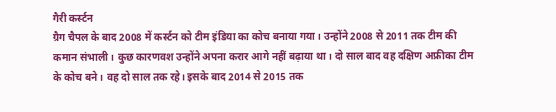गैरी कर्स्टन
ग्रैग चैपल के बाद 2008 में कर्स्टन को टीम इंडिया का कोच बनाया गया। उन्होंने 2008 से 2011 तक टीम की कमान संभाली। कुछ कारणवश उन्होंने अपना करार आगे नहीं बढ़ाया था। दो साल बाद वह दक्षिण अफ्रीका टीम के कोच बने। वह दो साल तक रहे। इसके बाद 2014 से 2015 तक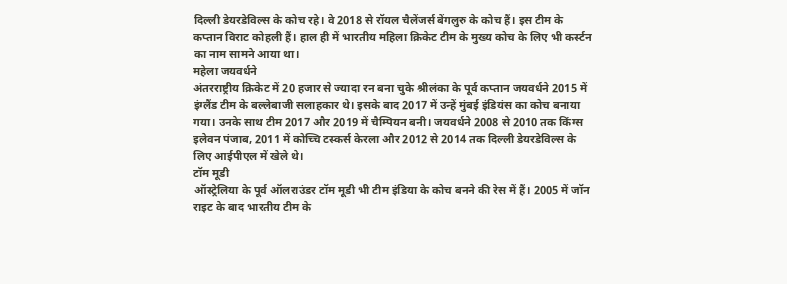दिल्ली डेयरडेविल्स के कोच रहे। वे 2018 से रॉयल चैलेंजर्स बेंगलुरु के कोच हैं। इस टीम के कप्तान विराट कोहली हैं। हाल ही में भारतीय महिला क्रिकेट टीम के मुख्य कोच के लिए भी कर्स्टन का नाम सामने आया था।
महेला जयवर्धने
अंतरराष्ट्रीय क्रिकेट में 20 हजार से ज्यादा रन बना चुके श्रीलंका के पूर्व कप्तान जयवर्धने 2015 में इंग्लैंड टीम के बल्लेबाजी सलाहकार थे। इसके बाद 2017 में उन्हें मुंबई इंडियंस का कोच बनाया गया। उनके साथ टीम 2017 और 2019 में चैम्पियन बनी। जयवर्धने 2008 से 2010 तक किंग्स इलेवन पंजाब, 2011 में कोच्चि टस्कर्स केरला और 2012 से 2014 तक दिल्ली डेयरडेविल्स के लिए आईपीएल में खेले थे।
टॉम मूडी
ऑस्ट्रेलिया के पूर्व ऑलराउंडर टॉम मूडी भी टीम इंडिया के कोच बनने की रेस में हैं। 2005 में जॉन राइट के बाद भारतीय टीम के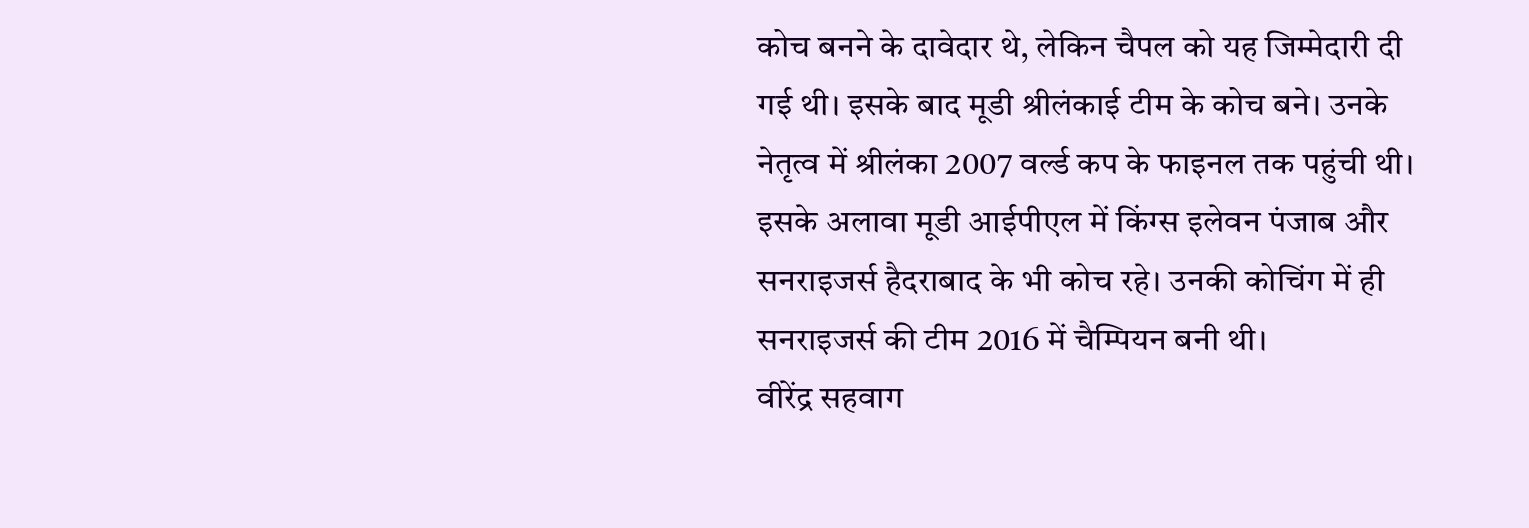कोच बनने के दावेदार थे, लेकिन चैपल को यह जिम्मेदारी दी गई थी। इसके बाद मूडी श्रीलंकाई टीम के कोच बने। उनके नेतृत्व में श्रीलंका 2007 वर्ल्ड कप के फाइनल तक पहुंची थी। इसके अलावा मूडी आईपीएल में किंग्स इलेवन पंजाब और सनराइजर्स हैदराबाद के भी कोच रहे। उनकी कोचिंग में ही सनराइजर्स की टीम 2016 में चैम्पियन बनी थी।
वीरेंद्र सहवाग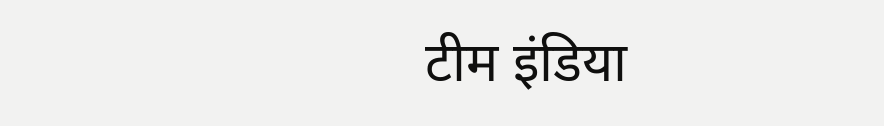टीम इंडिया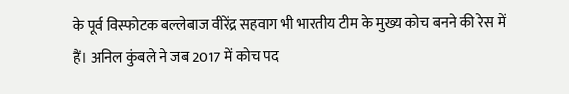के पूर्व विस्फोटक बल्लेबाज वीरेंद्र सहवाग भी भारतीय टीम के मुख्य कोच बनने की रेस में हैं। अनिल कुंबले ने जब 2017 में कोच पद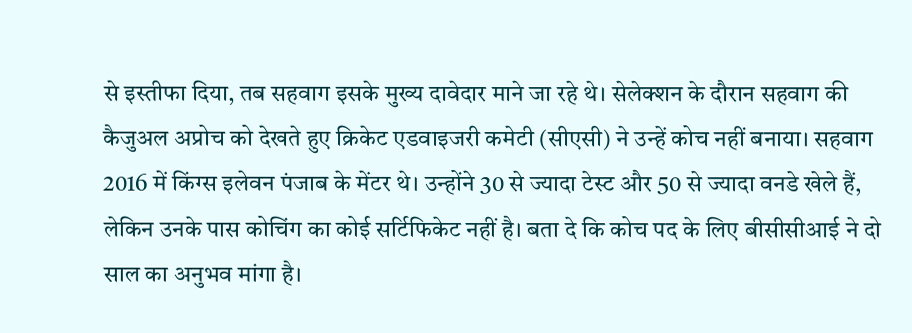से इस्तीफा दिया, तब सहवाग इसके मुख्य दावेदार माने जा रहे थे। सेलेक्शन के दौरान सहवाग की कैजुअल अप्रोच को देखते हुए क्रिकेट एडवाइजरी कमेटी (सीएसी) ने उन्हें कोच नहीं बनाया। सहवाग 2016 में किंग्स इलेवन पंजाब के मेंटर थे। उन्होंने 30 से ज्यादा टेस्ट और 50 से ज्यादा वनडे खेले हैं, लेकिन उनके पास कोचिंग का कोई सर्टिफिकेट नहीं है। बता दे कि कोच पद के लिए बीसीसीआई ने दो साल का अनुभव मांगा है।